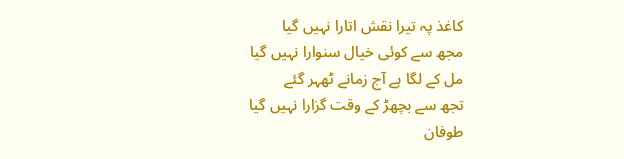کاغذ پہ تیرا نقش اتارا نہیں گیا
مجھ سے کوئی خیال سنوارا نہیں گیا
مل کے لگا ہے آج زمانے ٹھہر گئے
تجھ سے بچھڑ کے وقت گزارا نہیں گیا
طوفان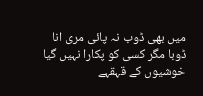میں بھی ڈوب نہ پائی مری انا
ڈوبا مگر کسی کو پکارا نہیں گیا
خوشیوں کے قہقہے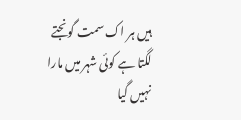ہیں ہر اک سمت گونجتے
لگتا ہے کوئی شہر میں مارا نہیں گیا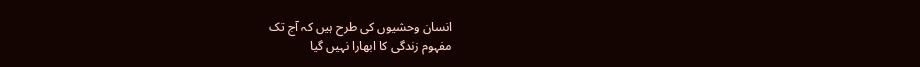انسان وحشیوں کی طرح ہیں کہ آج تک
مفہوم زندگی کا ابھارا نہیں گیا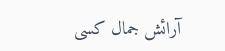آرائش جمال کسی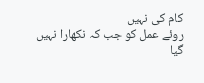کام کی نہیں
روئے عمل کو جب کہ نکھارا نہیں گیا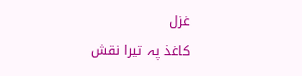غزل
کاغذ پہ تیرا نقش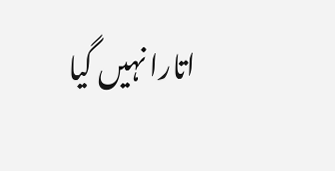اتارا نہیں گیا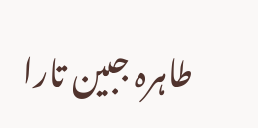طاہرہ جبین تارا